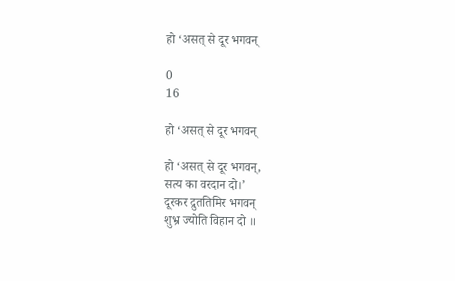हो ‘असत् से दूर भगवन्

0
16

हो ‘असत् से दूर भगवन्

हो ‘असत् से दूर भगवन्,
सत्य का वरदान दो।’
दूरकर द्रुततिमिर भगवन्
शुभ्र ज्योति विहान दो ॥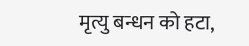मृत्यु बन्धन को हटा,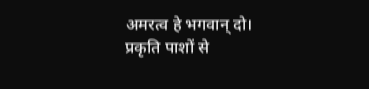अमरत्व हे भगवान् दो।
प्रकृति पाशों से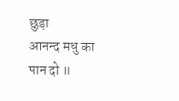छुड़ा
आनन्द मधु का पान दो ॥